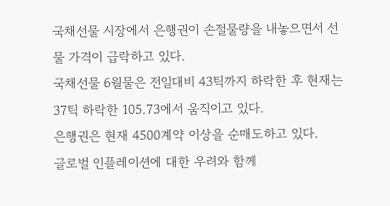국채선물 시장에서 은행권이 손절물량을 내놓으면서 선물 가격이 급락하고 있다.
국채선물 6월물은 전일대비 43틱까지 하락한 후 현재는 37틱 하락한 105.73에서 움직이고 있다.
은행권은 현재 4500계약 이상을 순매도하고 있다.
글로벌 인플레이션에 대한 우려와 함께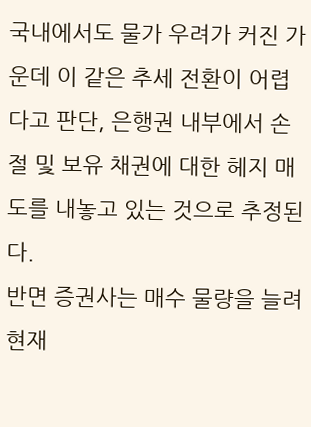국내에서도 물가 우려가 커진 가운데 이 같은 추세 전환이 어렵다고 판단, 은행권 내부에서 손절 및 보유 채권에 대한 헤지 매도를 내놓고 있는 것으로 추정된다.
반면 증권사는 매수 물량을 늘려 현재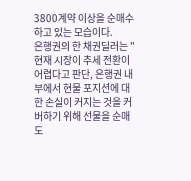3800계약 이상을 순매수하고 있는 모습이다.
은행권의 한 채권딜러는 "현재 시장이 추세 전환이 어렵다고 판단, 은행권 내부에서 현물 포지션에 대한 손실이 커지는 것을 커버하기 위해 선물을 순매도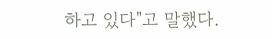하고 있다"고 말했다.